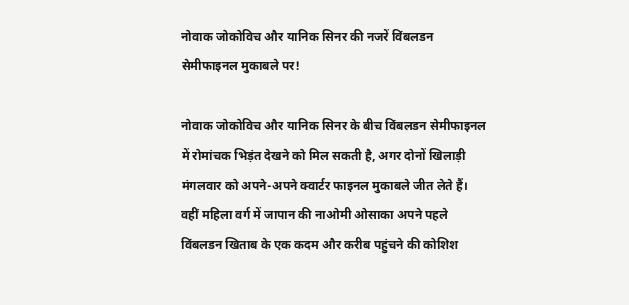नोवाक जोकोविच और यानिक सिनर की नजरें विंबलडन सेमीफाइनल मुकाबले पर!

नोवाक जोकोविच और यानिक सिनर के बीच विंबलडन सेमीफाइनल में रोमांचक भिड़ंत देखने को मिल सकती है, अगर दोनों खिलाड़ी मंगलवार को अपने-अपने क्वार्टर फाइनल मुकाबले जीत लेते हैं। वहीं महिला वर्ग में जापान की नाओमी ओसाका अपने पहले विंबलडन खिताब के एक कदम और करीब पहुंचने की कोशिश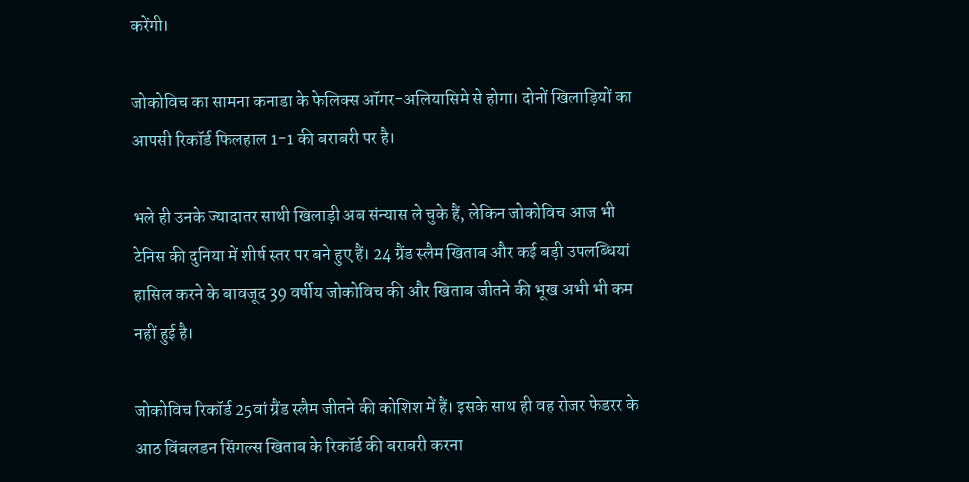करेंगी।

जोकोविच का सामना कनाडा के फेलिक्स ऑगर-अलियासिमे से होगा। दोनों खिलाड़ियों का आपसी रिकॉर्ड फिलहाल 1-1 की बराबरी पर है।

भले ही उनके ज्यादातर साथी खिलाड़ी अब संन्यास ले चुके हैं, लेकिन जोकोविच आज भी टेनिस की दुनिया में शीर्ष स्तर पर बने हुए हैं। 24 ग्रैंड स्लैम खिताब और कई बड़ी उपलब्धियां हासिल करने के बावजूद 39 वर्षीय जोकोविच की और खिताब जीतने की भूख अभी भी कम नहीं हुई है।

जोकोविच रिकॉर्ड 25वां ग्रैंड स्लैम जीतने की कोशिश में हैं। इसके साथ ही वह रोजर फेडरर के आठ विंबलडन सिंगल्स खिताब के रिकॉर्ड की बराबरी करना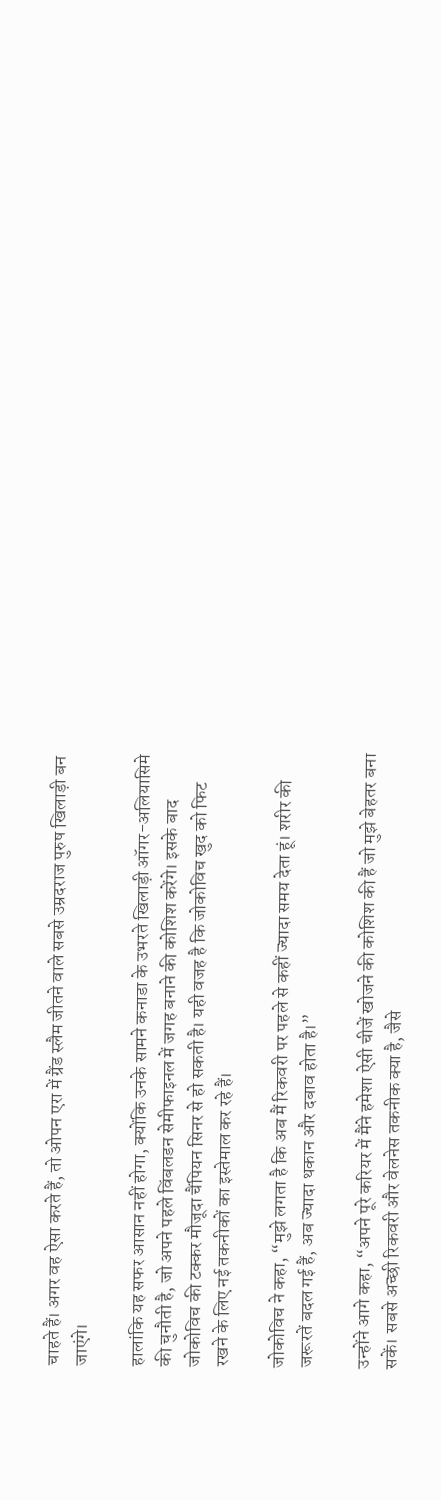चाहते हैं। अगर वह ऐसा करते हैं, तो ओपन एरा में ग्रैंड स्लैम जीतने वाले सबसे उम्रदराज पुरुष खिलाड़ी बन जाएंगे।

हालांकि यह सफर आसान नहीं होगा, क्योंकि उनके सामने कनाडा के उभरते खिलाड़ी ऑगर-अलियासिमे की चुनौती है, जो अपने पहले विंबलडन सेमीफाइनल में जगह बनाने की कोशिश करेंगे। इसके बाद जोकोविच की टक्कर मौजूदा चैंपियन सिनर से हो सकती है। यही वजह है कि जोकोविच खुद को फिट रखने के लिए नई तकनीकों का इस्तेमाल कर रहे हैं।

जोकोविच ने कहा, “मुझे लगता है कि अब मैं रिकवरी पर पहले से कहीं ज्यादा समय देता हूं। शरीर की जरूरतें बदल गई हैं, अब ज्यादा थकान और दबाव होता है।”

उन्होंने आगे कहा, “अपने पूरे करियर में मैंने हमेशा ऐसी चीजें खोजने की कोशिश की हैं जो मुझे बेहतर बना सकें। सबसे अच्छी रिकवरी और वेलनेस तकनीक क्या है, जैसे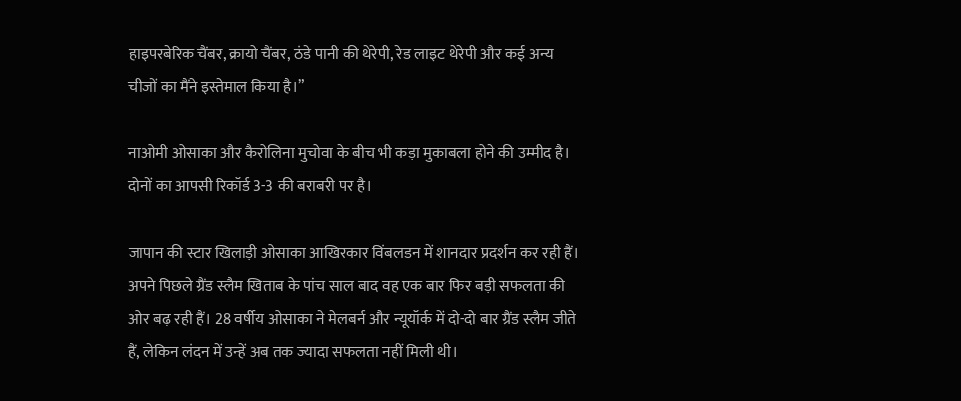हाइपरबेरिक चैंबर, क्रायो चैंबर, ठंडे पानी की थेरेपी, रेड लाइट थेरेपी और कई अन्य चीजों का मैंने इस्तेमाल किया है।”

नाओमी ओसाका और कैरोलिना मुचोवा के बीच भी कड़ा मुकाबला होने की उम्मीद है। दोनों का आपसी रिकॉर्ड 3-3 की बराबरी पर है।

जापान की स्टार खिलाड़ी ओसाका आखिरकार विंबलडन में शानदार प्रदर्शन कर रही हैं। अपने पिछले ग्रैंड स्लैम खिताब के पांच साल बाद वह एक बार फिर बड़ी सफलता की ओर बढ़ रही हैं। 28 वर्षीय ओसाका ने मेलबर्न और न्यूयॉर्क में दो-दो बार ग्रैंड स्लैम जीते हैं, लेकिन लंदन में उन्हें अब तक ज्यादा सफलता नहीं मिली थी।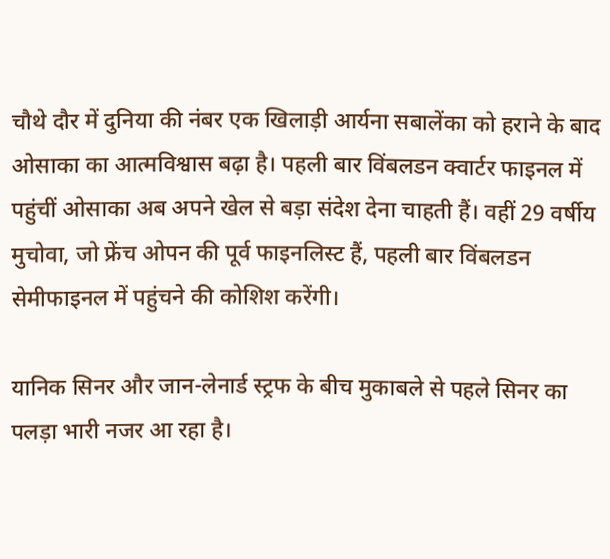चौथे दौर में दुनिया की नंबर एक खिलाड़ी आर्यना सबालेंका को हराने के बाद ओसाका का आत्मविश्वास बढ़ा है। पहली बार विंबलडन क्वार्टर फाइनल में पहुंचीं ओसाका अब अपने खेल से बड़ा संदेश देना चाहती हैं। वहीं 29 वर्षीय मुचोवा, जो फ्रेंच ओपन की पूर्व फाइनलिस्ट हैं, पहली बार विंबलडन सेमीफाइनल में पहुंचने की कोशिश करेंगी।

यानिक सिनर और जान-लेनार्ड स्ट्रफ के बीच मुकाबले से पहले सिनर का पलड़ा भारी नजर आ रहा है।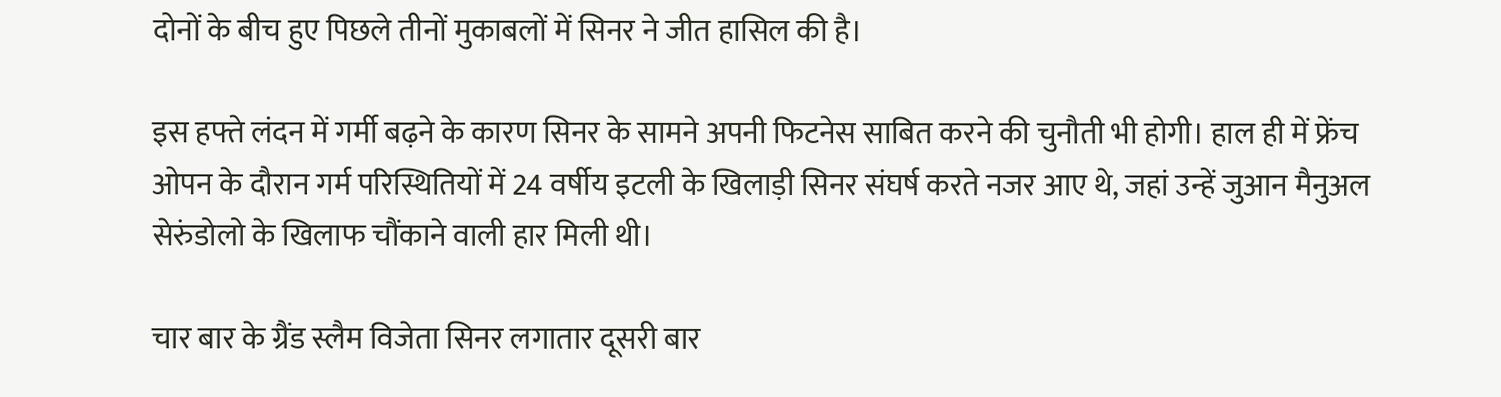दोनों के बीच हुए पिछले तीनों मुकाबलों में सिनर ने जीत हासिल की है।

इस हफ्ते लंदन में गर्मी बढ़ने के कारण सिनर के सामने अपनी फिटनेस साबित करने की चुनौती भी होगी। हाल ही में फ्रेंच ओपन के दौरान गर्म परिस्थितियों में 24 वर्षीय इटली के खिलाड़ी सिनर संघर्ष करते नजर आए थे, जहां उन्हें जुआन मैनुअल सेरुंडोलो के खिलाफ चौंकाने वाली हार मिली थी।

चार बार के ग्रैंड स्लैम विजेता सिनर लगातार दूसरी बार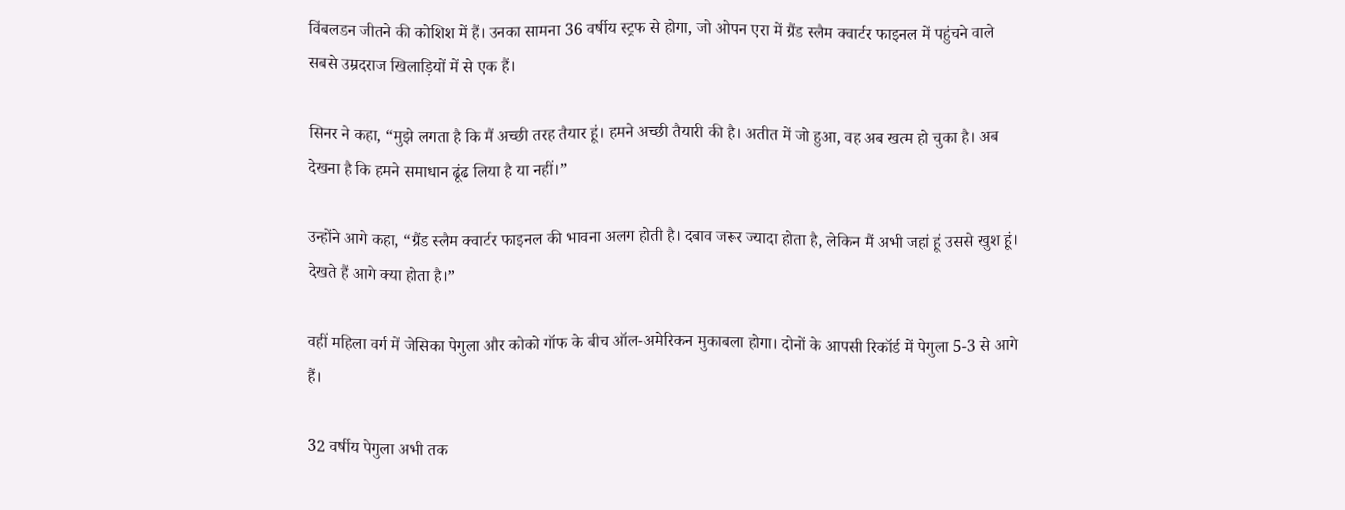विंबलडन जीतने की कोशिश में हैं। उनका सामना 36 वर्षीय स्ट्रफ से होगा, जो ओपन एरा में ग्रैंड स्लैम क्वार्टर फाइनल में पहुंचने वाले सबसे उम्रदराज खिलाड़ियों में से एक हैं।

सिनर ने कहा, “मुझे लगता है कि मैं अच्छी तरह तैयार हूं। हमने अच्छी तैयारी की है। अतीत में जो हुआ, वह अब खत्म हो चुका है। अब देखना है कि हमने समाधान ढूंढ लिया है या नहीं।”

उन्होंने आगे कहा, “ग्रैंड स्लैम क्वार्टर फाइनल की भावना अलग होती है। दबाव जरूर ज्यादा होता है, लेकिन मैं अभी जहां हूं उससे खुश हूं। देखते हैं आगे क्या होता है।”

वहीं महिला वर्ग में जेसिका पेगुला और कोको गॉफ के बीच ऑल-अमेरिकन मुकाबला होगा। दोनों के आपसी रिकॉर्ड में पेगुला 5-3 से आगे हैं।

32 वर्षीय पेगुला अभी तक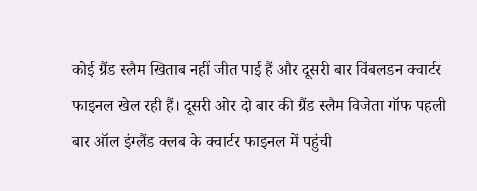कोई ग्रैंड स्लैम खिताब नहीं जीत पाई हैं और दूसरी बार विंबलडन क्वार्टर फाइनल खेल रही हैं। दूसरी ओर दो बार की ग्रैंड स्लैम विजेता गॉफ पहली बार ऑल इंग्लैंड क्लब के क्वार्टर फाइनल में पहुंची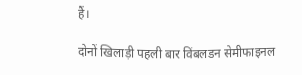हैं।

दोनों खिलाड़ी पहली बार विंबलडन सेमीफाइनल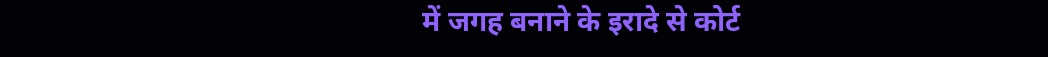में जगह बनाने के इरादे से कोर्ट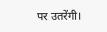पर उतरेंगी।